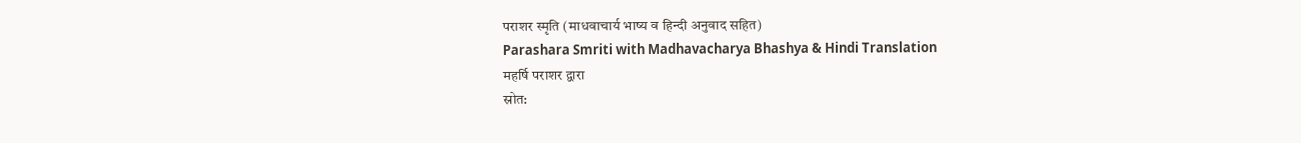पराशर स्मृति (माधवाचार्य भाष्य व हिन्दी अनुवाद सहित)
Parashara Smriti with Madhavacharya Bhashya & Hindi Translation
महर्षि पराशर द्वारा
स्रोत: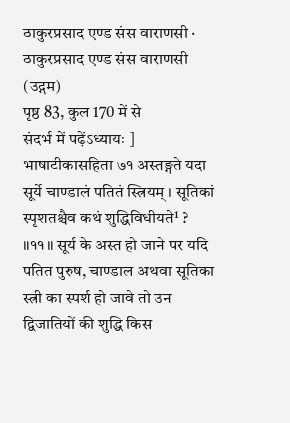ठाकुरप्रसाद एण्ड संस वाराणसी · ठाकुरप्रसाद एण्ड संस वाराणसी (उद्गम)
पृष्ठ 83, कुल 170 में से
संदर्भ में पढ़ेंऽध्यायः ] भाषाटीकासहिता ७१ अस्तङ्गते यदा सूर्ये चाण्डालं पतितं स्त्रियम् । सूतिकां स्पृशतश्चैव कथं शुद्धिविधीयते¹ ? ॥११॥ सूर्य के अस्त हो जाने पर यदि पतित पुरुष, चाण्डाल अथवा सूतिका स्त्री का स्पर्श हो जावे तो उन द्विजातियों की शुद्धि किस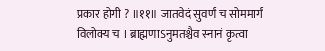प्रकार होगी ? ॥११॥ जातवेदं सुवर्णं च सोममार्गं विलोक्य च । ब्राह्मणाऽनुमतश्चैव स्नानं कृत्वा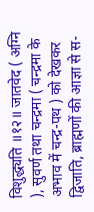विशुद्ध्यति ॥१२॥ जातवेद ( अग्नि ), सुवर्ण तथा चन्द्रमा ( चन्द्रमा के अभाव में चन्द्र-पथ ) को देखकर द्विजाति, ब्राह्मणों की आज्ञा से स-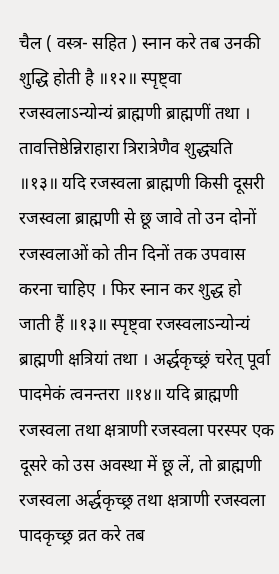चैल ( वस्त्र- सहित ) स्नान करे तब उनकी शुद्धि होती है ॥१२॥ स्पृष्ट्वा रजस्वलाऽन्योन्यं ब्राह्मणी ब्राह्मणीं तथा । तावत्तिष्ठेन्निराहारा त्रिरात्रेणैव शुद्ध्यति ॥१३॥ यदि रजस्वला ब्राह्मणी किसी दूसरी रजस्वला ब्राह्मणी से छू जावे तो उन दोनों रजस्वलाओं को तीन दिनों तक उपवास करना चाहिए । फिर स्नान कर शुद्ध हो जाती हैं ॥१३॥ स्पृष्ट्वा रजस्वलाऽन्योन्यं ब्राह्मणी क्षत्रियां तथा । अर्द्धकृच्छ्रं चरेत् पूर्वा पादमेकं त्वनन्तरा ॥१४॥ यदि ब्राह्मणी रजस्वला तथा क्षत्राणी रजस्वला परस्पर एक दूसरे को उस अवस्था में छू लें, तो ब्राह्मणी रजस्वला अर्द्धकृच्छ्र तथा क्षत्राणी रजस्वला पादकृच्छ्र व्रत करे तब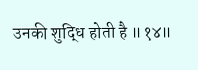उनकी शुद्धि होती है ॥१४॥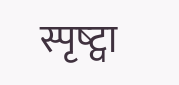स्पृष्ट्वा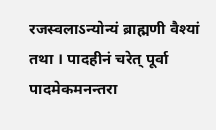रजस्वलाऽन्योन्यं ब्राह्मणी वैश्यां तथा । पादहीनं चरेत् पूर्वा पादमेकमनन्तरा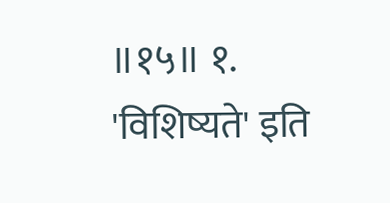॥१५॥ १. 'विशिष्यते' इति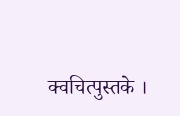क्वचित्पुस्तके ।